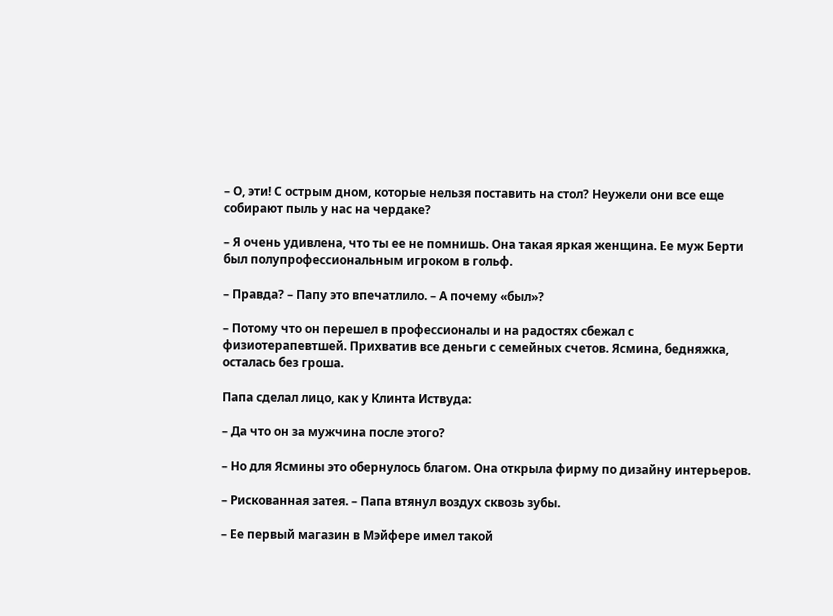– О, эти! С острым дном, которые нельзя поставить на стол? Неужели они все еще собирают пыль у нас на чердаке?

– Я очень удивлена, что ты ее не помнишь. Она такая яркая женщина. Ее муж Берти был полупрофессиональным игроком в гольф.

– Правда? – Папу это впечатлило. – А почему «был»?

– Потому что он перешел в профессионалы и на радостях сбежал с физиотерапевтшей. Прихватив все деньги с семейных счетов. Ясмина, бедняжка, осталась без гроша.

Папа сделал лицо, как у Клинта Иствуда:

– Да что он за мужчина после этого?

– Но для Ясмины это обернулось благом. Она открыла фирму по дизайну интерьеров.

– Рискованная затея. – Папа втянул воздух сквозь зубы.

– Ее первый магазин в Мэйфере имел такой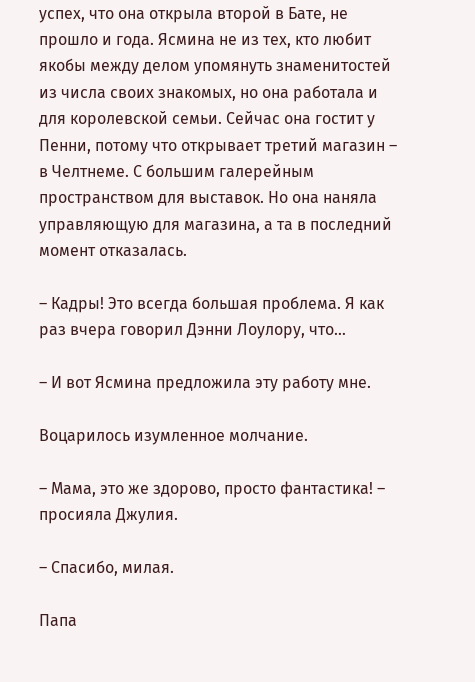успех, что она открыла второй в Бате, не прошло и года. Ясмина не из тех, кто любит якобы между делом упомянуть знаменитостей из числа своих знакомых, но она работала и для королевской семьи. Сейчас она гостит у Пенни, потому что открывает третий магазин – в Челтнеме. С большим галерейным пространством для выставок. Но она наняла управляющую для магазина, а та в последний момент отказалась.

– Кадры! Это всегда большая проблема. Я как раз вчера говорил Дэнни Лоулору, что…

– И вот Ясмина предложила эту работу мне.

Воцарилось изумленное молчание.

– Мама, это же здорово, просто фантастика! – просияла Джулия.

– Спасибо, милая.

Папа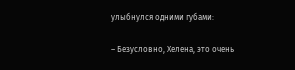улыбнулся одними губами:

– Безусловно, Хелена, это очень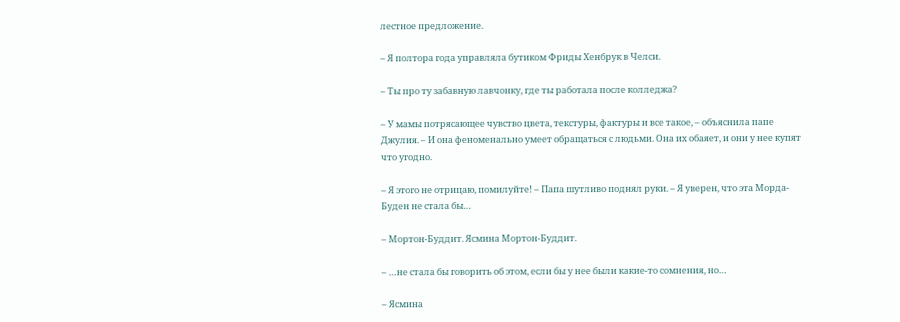лестное предложение.

– Я полтора года управляла бутиком Фриды Хенбрук в Челси.

– Ты про ту забавную лавчонку, где ты работала после колледжа?

– У мамы потрясающее чувство цвета, текстуры, фактуры и все такое, – объяснила папе Джулия. – И она феноменально умеет обращаться с людьми. Она их обаяет, и они у нее купят что угодно.

– Я этого не отрицаю, помилуйте! – Папа шутливо поднял руки. – Я уверен, что эта Морда-Буден не стала бы…

– Мортон-Буддит. Ясмина Мортон-Буддит.

– …не стала бы говорить об этом, если бы у нее были какие-то сомнения, но…

– Ясмина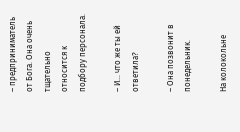– предприниматель от Бога. Она очень тщательно относится к подбору персонала.

– И… что же ты ей ответила?

– Она позвонит в понедельник.

На колокольне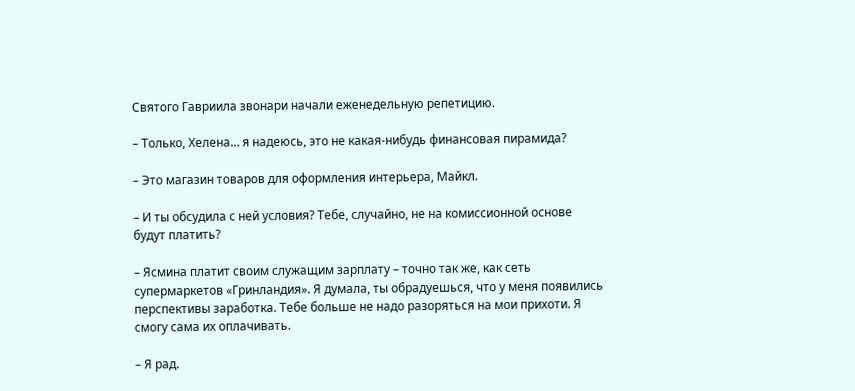Святого Гавриила звонари начали еженедельную репетицию.

– Только, Хелена… я надеюсь, это не какая-нибудь финансовая пирамида?

– Это магазин товаров для оформления интерьера, Майкл.

– И ты обсудила с ней условия? Тебе, случайно, не на комиссионной основе будут платить?

– Ясмина платит своим служащим зарплату – точно так же, как сеть супермаркетов «Гринландия». Я думала, ты обрадуешься, что у меня появились перспективы заработка. Тебе больше не надо разоряться на мои прихоти. Я смогу сама их оплачивать.

– Я рад.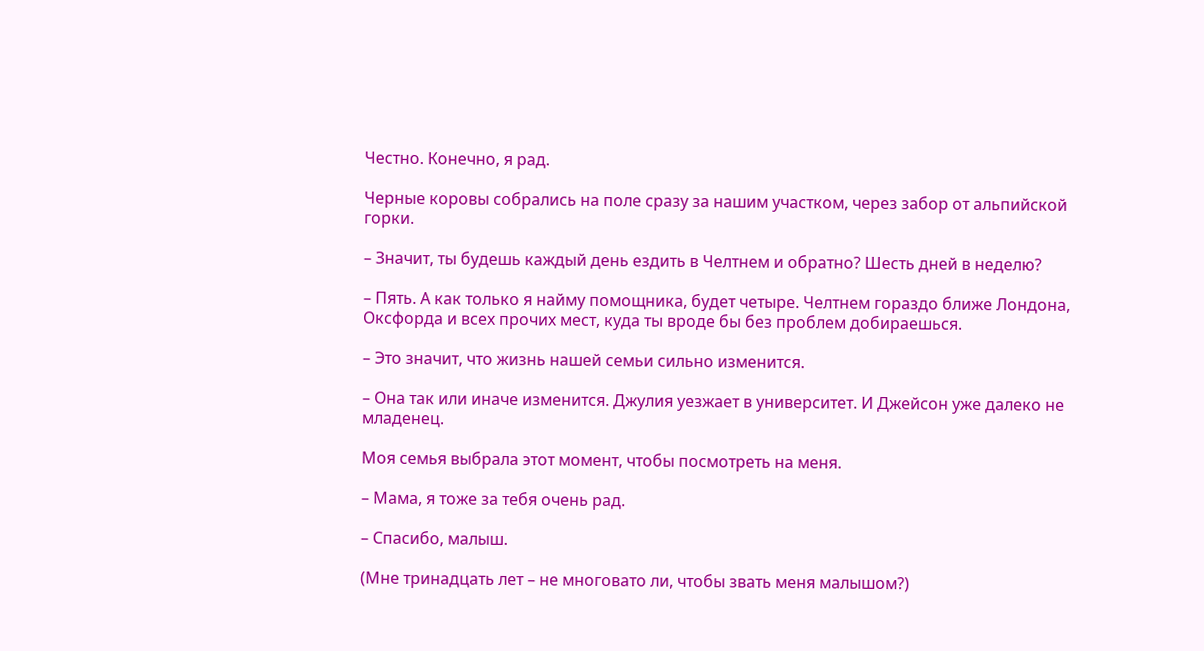Честно. Конечно, я рад.

Черные коровы собрались на поле сразу за нашим участком, через забор от альпийской горки.

– Значит, ты будешь каждый день ездить в Челтнем и обратно? Шесть дней в неделю?

– Пять. А как только я найму помощника, будет четыре. Челтнем гораздо ближе Лондона, Оксфорда и всех прочих мест, куда ты вроде бы без проблем добираешься.

– Это значит, что жизнь нашей семьи сильно изменится.

– Она так или иначе изменится. Джулия уезжает в университет. И Джейсон уже далеко не младенец.

Моя семья выбрала этот момент, чтобы посмотреть на меня.

– Мама, я тоже за тебя очень рад.

– Спасибо, малыш.

(Мне тринадцать лет – не многовато ли, чтобы звать меня малышом?)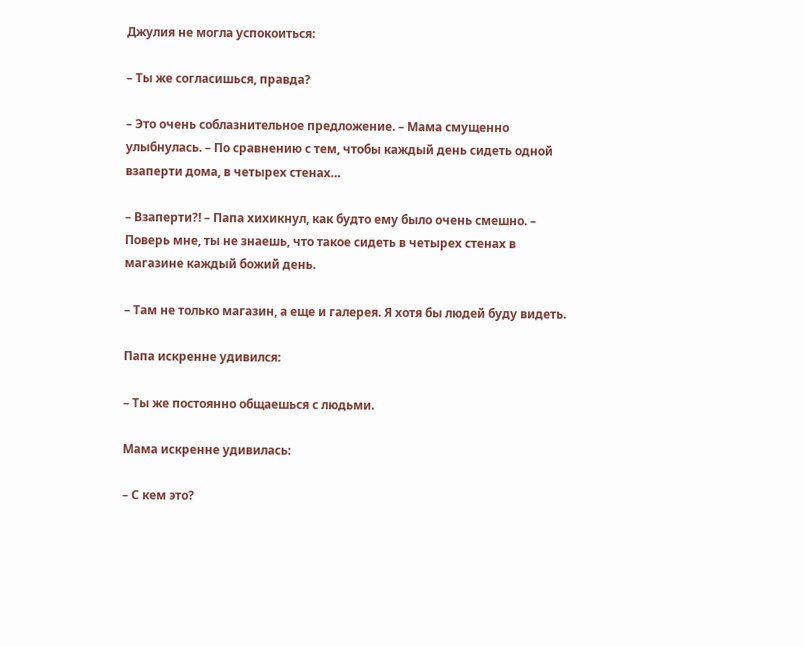Джулия не могла успокоиться:

– Ты же согласишься, правда?

– Это очень соблазнительное предложение. – Мама смущенно улыбнулась. – По сравнению с тем, чтобы каждый день сидеть одной взаперти дома, в четырех стенах…

– Взаперти?! – Папа хихикнул, как будто ему было очень смешно. – Поверь мне, ты не знаешь, что такое сидеть в четырех стенах в магазине каждый божий день.

– Там не только магазин, а еще и галерея. Я хотя бы людей буду видеть.

Папа искренне удивился:

– Ты же постоянно общаешься с людьми.

Мама искренне удивилась:

– С кем это?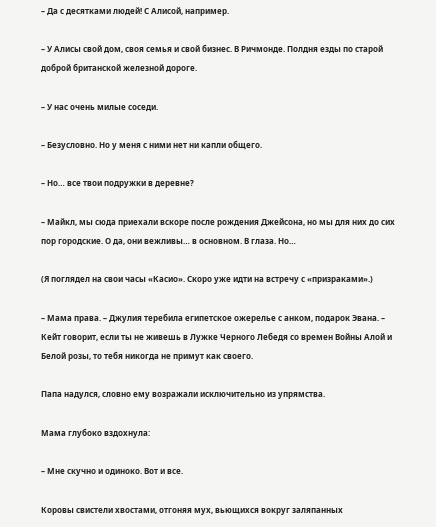– Да с десятками людей! С Алисой, например.

– У Алисы свой дом, своя семья и свой бизнес. В Ричмонде. Полдня езды по старой доброй британской железной дороге.

– У нас очень милые соседи.

– Безусловно. Но у меня с ними нет ни капли общего.

– Но… все твои подружки в деревне?

– Майкл, мы сюда приехали вскоре после рождения Джейсона, но мы для них до сих пор городские. О да, они вежливы… в основном. В глаза. Но…

(Я поглядел на свои часы «Касио». Скоро уже идти на встречу с «призраками».)

– Мама права. – Джулия теребила египетское ожерелье с анком, подарок Эвана. – Кейт говорит, если ты не живешь в Лужке Черного Лебедя со времен Войны Алой и Белой розы, то тебя никогда не примут как своего.

Папа надулся, словно ему возражали исключительно из упрямства.

Мама глубоко вздохнула:

– Мне скучно и одиноко. Вот и все.

Коровы свистели хвостами, отгоняя мух, вьющихся вокруг заляпанных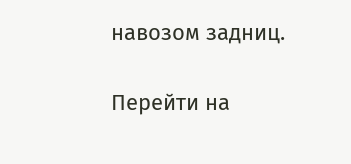навозом задниц.

Перейти на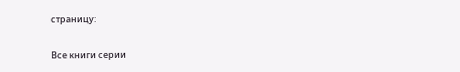страницу:

Все книги серии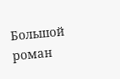Большой роман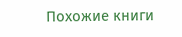Похожие книги